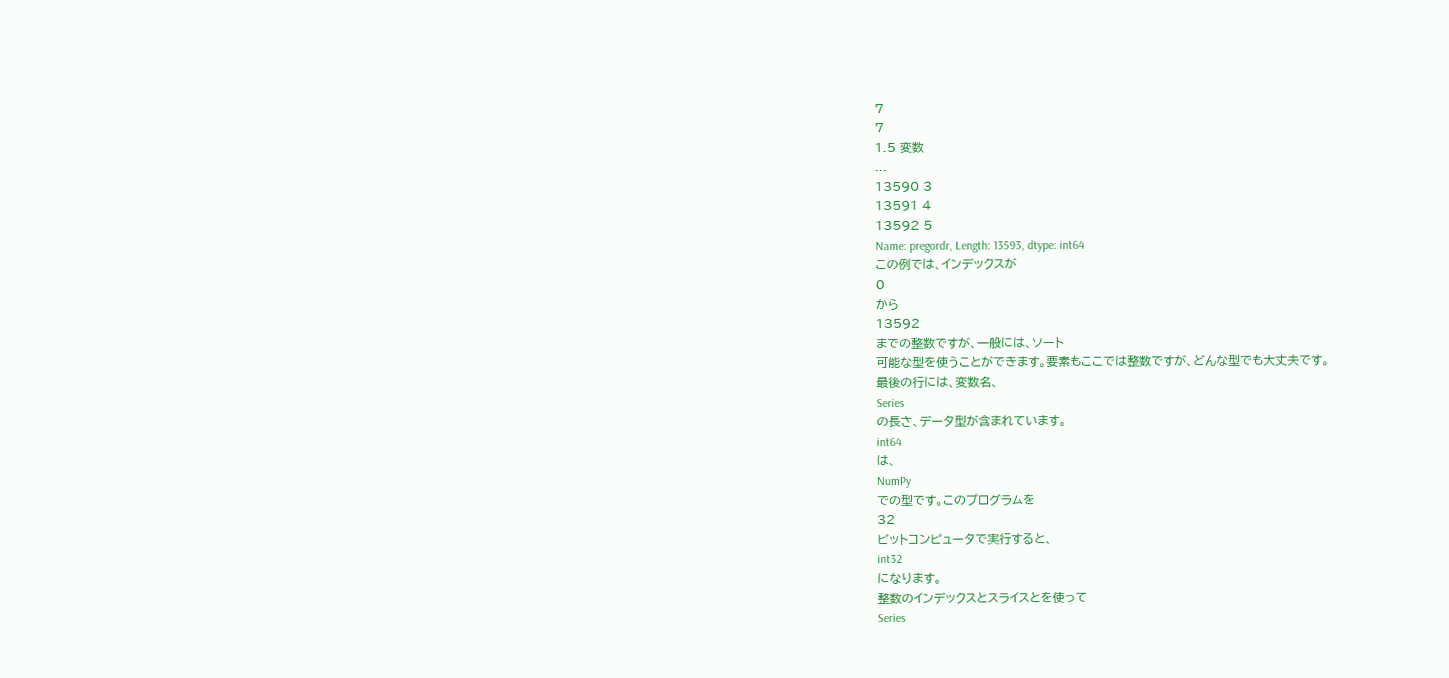7
7
1.5 変数
...
13590 3
13591 4
13592 5
Name: pregordr, Length: 13593, dtype: int64
この例では、インデックスが
0
から
13592
までの整数ですが、一般には、ソート
可能な型を使うことができます。要素もここでは整数ですが、どんな型でも大丈夫です。
最後の行には、変数名、
Series
の長さ、データ型が含まれています。
int64
は、
NumPy
での型です。このプログラムを
32
ビットコンピュータで実行すると、
int32
になります。
整数のインデックスとスライスとを使って
Series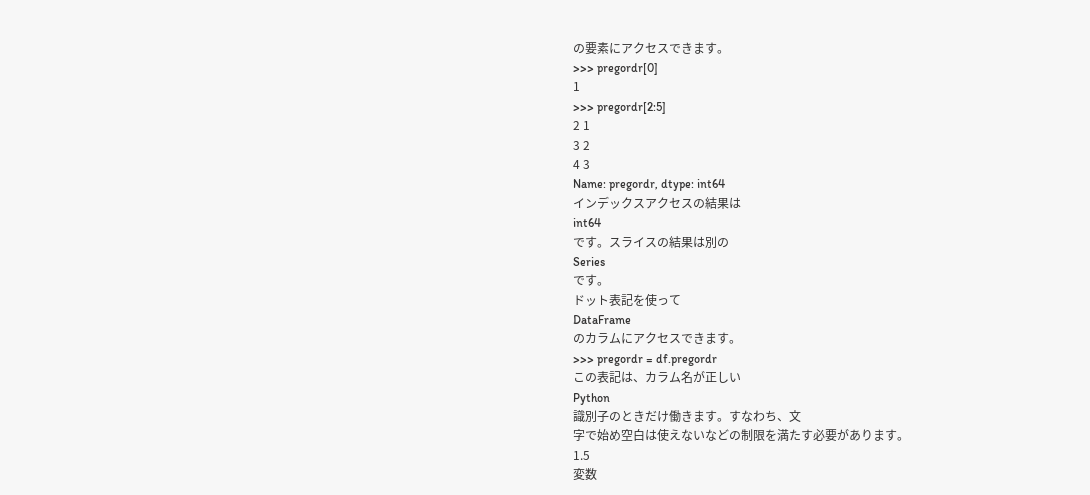の要素にアクセスできます。
>>> pregordr[0]
1
>>> pregordr[2:5]
2 1
3 2
4 3
Name: pregordr, dtype: int64
インデックスアクセスの結果は
int64
です。スライスの結果は別の
Series
です。
ドット表記を使って
DataFrame
のカラムにアクセスできます。
>>> pregordr = df.pregordr
この表記は、カラム名が正しい
Python
識別子のときだけ働きます。すなわち、文
字で始め空白は使えないなどの制限を満たす必要があります。
1.5
変数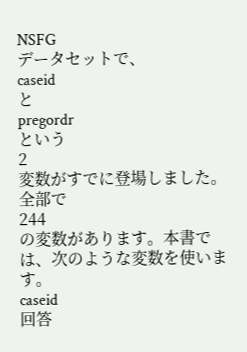NSFG
データセットで、
caseid
と
pregordr
という
2
変数がすでに登場しました。
全部で
244
の変数があります。本書では、次のような変数を使います。
caseid
回答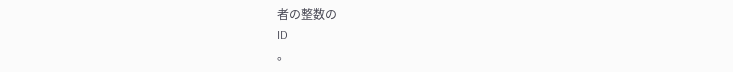者の整数の
ID
。